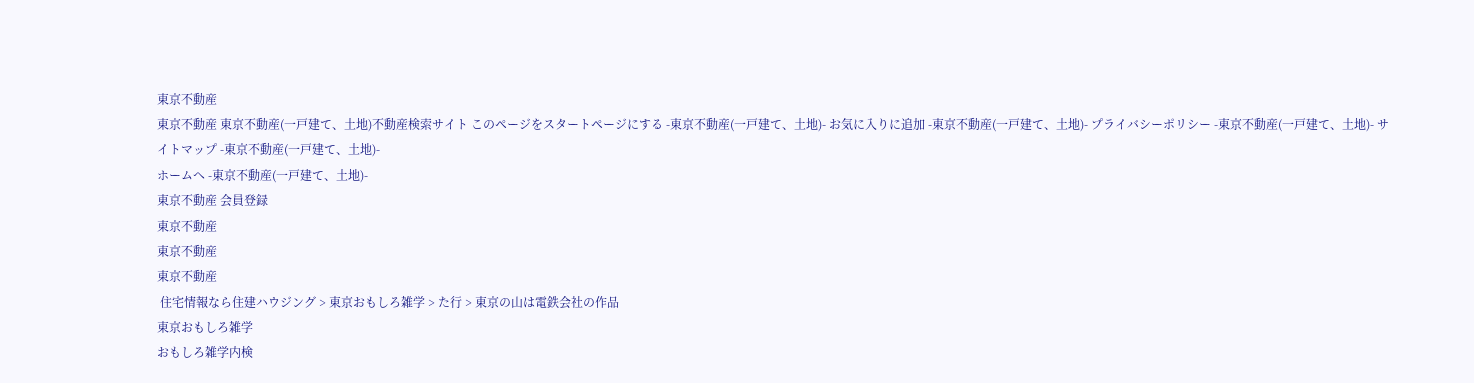東京不動産
東京不動産 東京不動産(一戸建て、土地)不動産検索サイト このページをスタートページにする -東京不動産(一戸建て、土地)- お気に入りに追加 -東京不動産(一戸建て、土地)- プライバシーポリシー -東京不動産(一戸建て、土地)- サイトマップ -東京不動産(一戸建て、土地)-
ホームへ -東京不動産(一戸建て、土地)-
東京不動産 会員登録
東京不動産
東京不動産
東京不動産
 住宅情報なら住建ハウジング > 東京おもしろ雑学 > た行 > 東京の山は電鉄会社の作品
東京おもしろ雑学
おもしろ雑学内検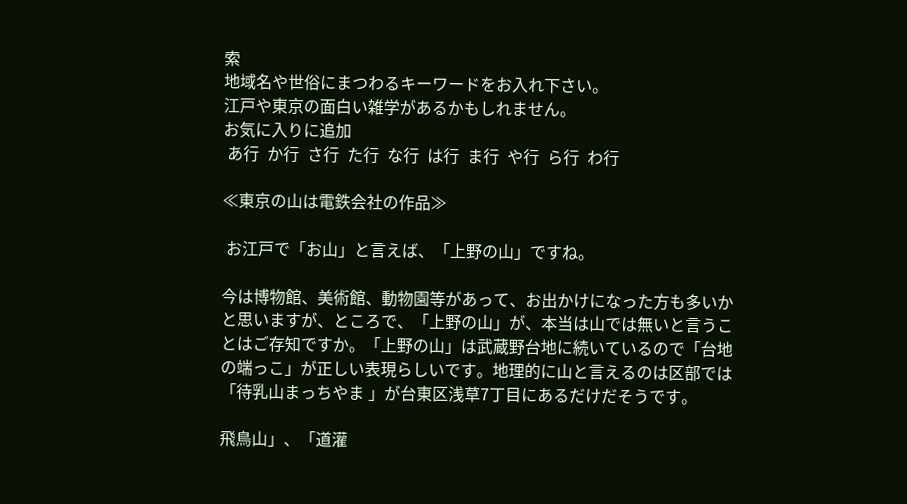索
地域名や世俗にまつわるキーワードをお入れ下さい。
江戸や東京の面白い雑学があるかもしれません。
お気に入りに追加
 あ行  か行  さ行  た行  な行  は行  ま行  や行  ら行  わ行

≪東京の山は電鉄会社の作品≫

 お江戸で「お山」と言えば、「上野の山」ですね。

今は博物館、美術館、動物園等があって、お出かけになった方も多いかと思いますが、ところで、「上野の山」が、本当は山では無いと言うことはご存知ですか。「上野の山」は武蔵野台地に続いているので「台地の端っこ」が正しい表現らしいです。地理的に山と言えるのは区部では「待乳山まっちやま 」が台東区浅草7丁目にあるだけだそうです。

飛鳥山」、「道灌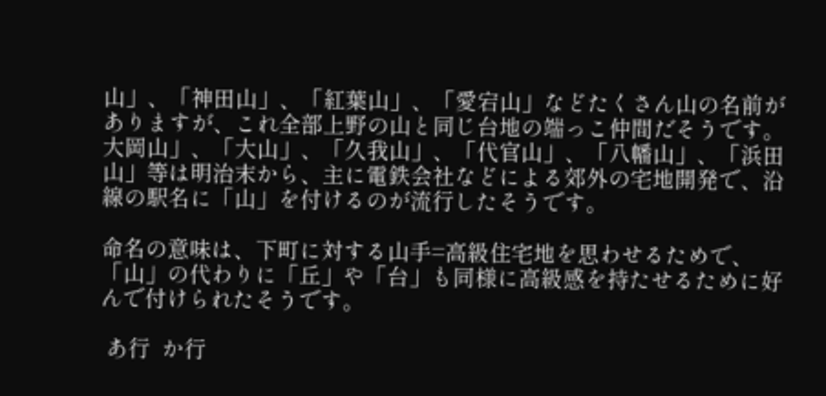山」、「神田山」、「紅葉山」、「愛宕山」などたくさん山の名前がありますが、これ全部上野の山と同じ台地の端っこ仲間だそうです。
大岡山」、「大山」、「久我山」、「代官山」、「八幡山」、「浜田山」等は明治末から、主に電鉄会社などによる郊外の宅地開発で、沿線の駅名に「山」を付けるのが流行したそうです。

命名の意味は、下町に対する山手=高級住宅地を思わせるためで、「山」の代わりに「丘」や「台」も同様に高級感を持たせるために好んで付けられたそうです。

 あ行  か行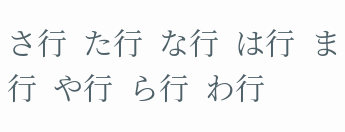さ行  た行  な行  は行  ま行  や行  ら行  わ行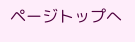ページトップへ